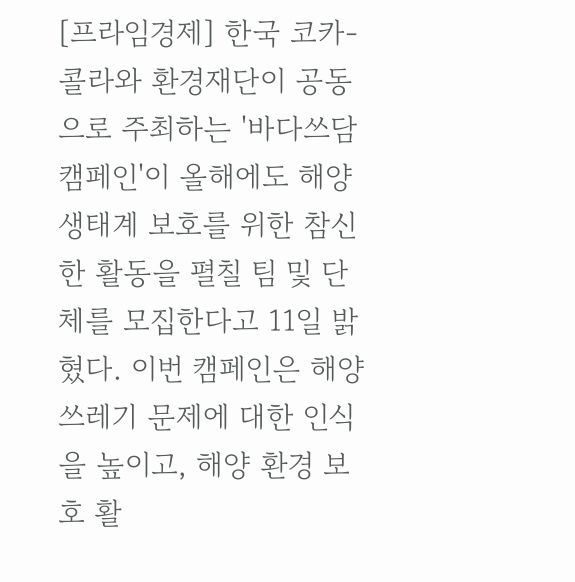[프라임경제] 한국 코카-콜라와 환경재단이 공동으로 주최하는 '바다쓰담 캠페인'이 올해에도 해양 생태계 보호를 위한 참신한 활동을 펼칠 팀 및 단체를 모집한다고 11일 밝혔다. 이번 캠페인은 해양 쓰레기 문제에 대한 인식을 높이고, 해양 환경 보호 활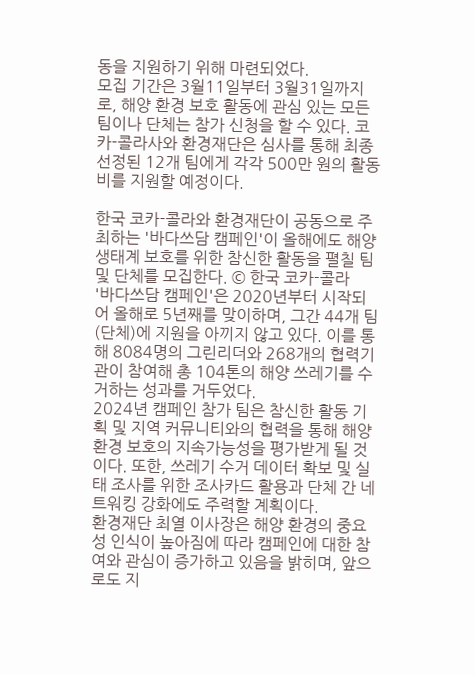동을 지원하기 위해 마련되었다.
모집 기간은 3월11일부터 3월31일까지로, 해양 환경 보호 활동에 관심 있는 모든 팀이나 단체는 참가 신청을 할 수 있다. 코카-콜라사와 환경재단은 심사를 통해 최종 선정된 12개 팀에게 각각 500만 원의 활동비를 지원할 예정이다.

한국 코카-콜라와 환경재단이 공동으로 주최하는 '바다쓰담 캠페인'이 올해에도 해양 생태계 보호를 위한 참신한 활동을 펼칠 팀 및 단체를 모집한다. © 한국 코카-콜라
'바다쓰담 캠페인'은 2020년부터 시작되어 올해로 5년째를 맞이하며, 그간 44개 팀(단체)에 지원을 아끼지 않고 있다. 이를 통해 8084명의 그린리더와 268개의 협력기관이 참여해 총 104톤의 해양 쓰레기를 수거하는 성과를 거두었다.
2024년 캠페인 참가 팀은 참신한 활동 기획 및 지역 커뮤니티와의 협력을 통해 해양 환경 보호의 지속가능성을 평가받게 될 것이다. 또한, 쓰레기 수거 데이터 확보 및 실태 조사를 위한 조사카드 활용과 단체 간 네트워킹 강화에도 주력할 계획이다.
환경재단 최열 이사장은 해양 환경의 중요성 인식이 높아짐에 따라 캠페인에 대한 참여와 관심이 증가하고 있음을 밝히며, 앞으로도 지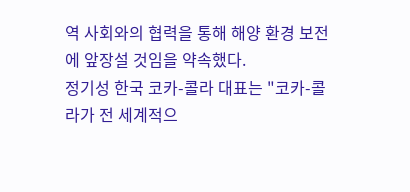역 사회와의 협력을 통해 해양 환경 보전에 앞장설 것임을 약속했다.
정기성 한국 코카-콜라 대표는 "코카-콜라가 전 세계적으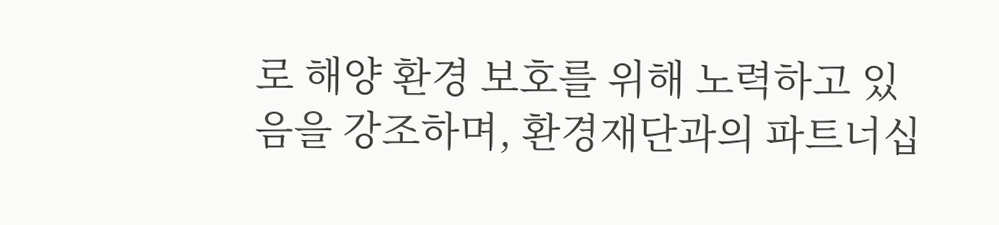로 해양 환경 보호를 위해 노력하고 있음을 강조하며, 환경재단과의 파트너십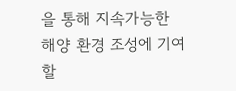을 통해 지속가능한 해양 환경 조성에 기여할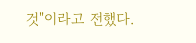것"이라고 전했다.